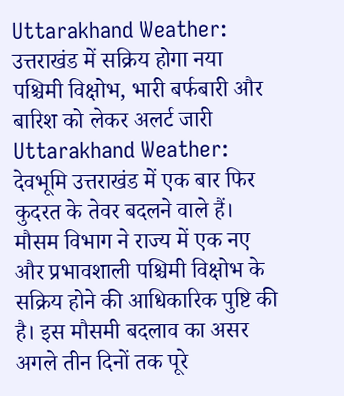Uttarakhand Weather: उत्तराखंड में सक्रिय होगा नया पश्चिमी विक्षोभ, भारी बर्फबारी और बारिश को लेकर अलर्ट जारी
Uttarakhand Weather: देवभूमि उत्तराखंड में एक बार फिर कुदरत के तेवर बदलने वाले हैं। मौसम विभाग ने राज्य में एक नए और प्रभावशाली पश्चिमी विक्षोभ के सक्रिय होने की आधिकारिक पुष्टि की है। इस मौसमी बदलाव का असर अगले तीन दिनों तक पूरे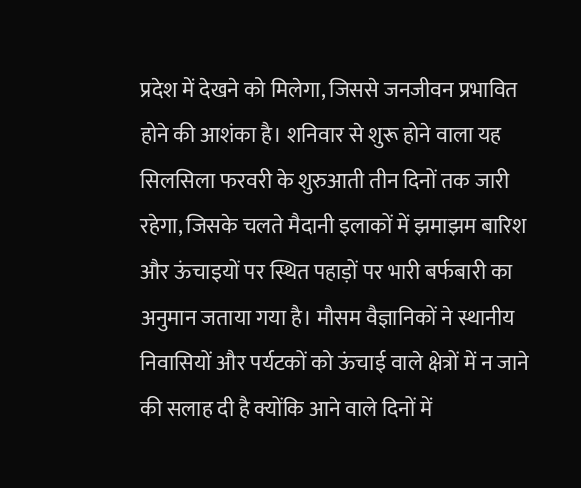प्रदेश में देखने को मिलेगा, जिससे जनजीवन प्रभावित होने की आशंका है। शनिवार से शुरू होने वाला यह सिलसिला फरवरी के शुरुआती तीन दिनों तक जारी रहेगा, जिसके चलते मैदानी इलाकों में झमाझम बारिश और ऊंचाइयों पर स्थित पहाड़ों पर भारी बर्फबारी का अनुमान जताया गया है। मौसम वैज्ञानिकों ने स्थानीय निवासियों और पर्यटकों को ऊंचाई वाले क्षेत्रों में न जाने की सलाह दी है क्योंकि आने वाले दिनों में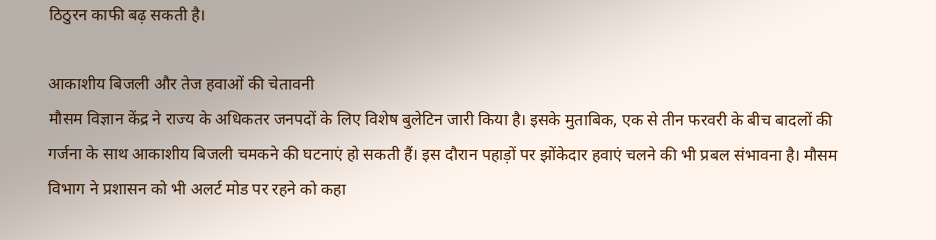ठिठुरन काफी बढ़ सकती है।

आकाशीय बिजली और तेज हवाओं की चेतावनी
मौसम विज्ञान केंद्र ने राज्य के अधिकतर जनपदों के लिए विशेष बुलेटिन जारी किया है। इसके मुताबिक, एक से तीन फरवरी के बीच बादलों की गर्जना के साथ आकाशीय बिजली चमकने की घटनाएं हो सकती हैं। इस दौरान पहाड़ों पर झोंकेदार हवाएं चलने की भी प्रबल संभावना है। मौसम विभाग ने प्रशासन को भी अलर्ट मोड पर रहने को कहा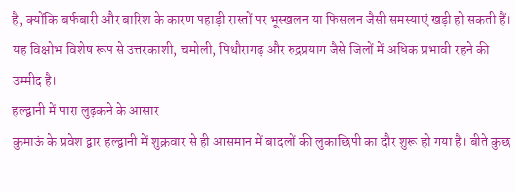है, क्योंकि बर्फबारी और बारिश के कारण पहाड़ी रास्तों पर भूस्खलन या फिसलन जैसी समस्याएं खड़ी हो सकती हैं। यह विक्षोभ विशेष रूप से उत्तरकाशी, चमोली, पिथौरागढ़ और रुद्रप्रयाग जैसे जिलों में अधिक प्रभावी रहने की उम्मीद है।
हल्द्वानी में पारा लुढ़कने के आसार
कुमाऊं के प्रवेश द्वार हल्द्वानी में शुक्रवार से ही आसमान में बादलों की लुकाछिपी का दौर शुरू हो गया है। बीते कुछ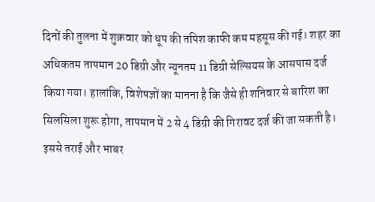दिनों की तुलना में शुक्रवार को धूप की तपिश काफी कम महसूस की गई। शहर का अधिकतम तापमान 20 डिग्री और न्यूनतम 11 डिग्री सेल्सियस के आसपास दर्ज किया गया। हालांकि, विशेषज्ञों का मानना है कि जैसे ही शनिवार से बारिश का सिलसिला शुरू होगा, तापमान में 2 से 4 डिग्री की गिरावट दर्ज की जा सकती है। इससे तराई और भाबर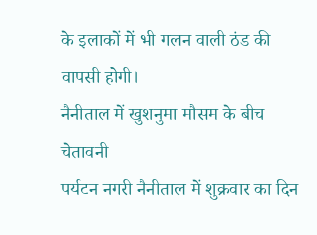के इलाकों में भी गलन वाली ठंड की वापसी होगी।
नैनीताल में खुशनुमा मौसम के बीच चेतावनी
पर्यटन नगरी नैनीताल में शुक्रवार का दिन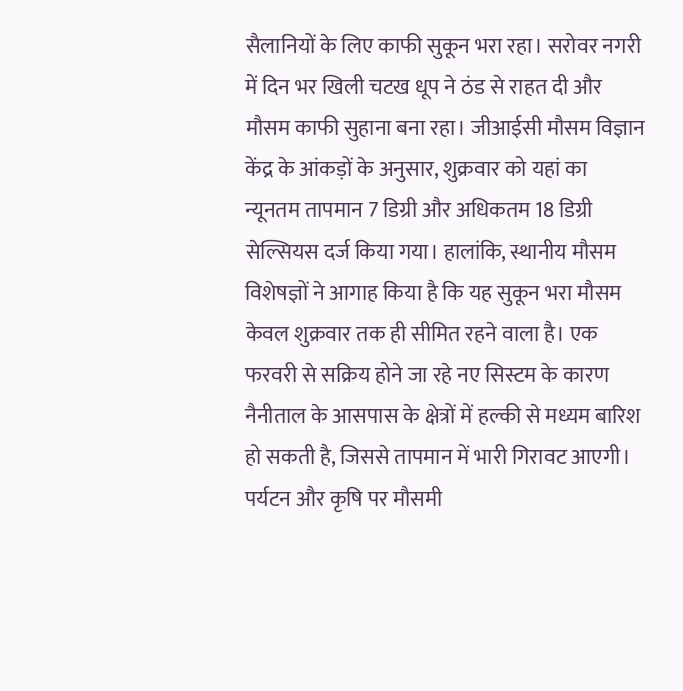सैलानियों के लिए काफी सुकून भरा रहा। सरोवर नगरी में दिन भर खिली चटख धूप ने ठंड से राहत दी और मौसम काफी सुहाना बना रहा। जीआईसी मौसम विज्ञान केंद्र के आंकड़ों के अनुसार, शुक्रवार को यहां का न्यूनतम तापमान 7 डिग्री और अधिकतम 18 डिग्री सेल्सियस दर्ज किया गया। हालांकि, स्थानीय मौसम विशेषज्ञों ने आगाह किया है कि यह सुकून भरा मौसम केवल शुक्रवार तक ही सीमित रहने वाला है। एक फरवरी से सक्रिय होने जा रहे नए सिस्टम के कारण नैनीताल के आसपास के क्षेत्रों में हल्की से मध्यम बारिश हो सकती है, जिससे तापमान में भारी गिरावट आएगी।
पर्यटन और कृषि पर मौसमी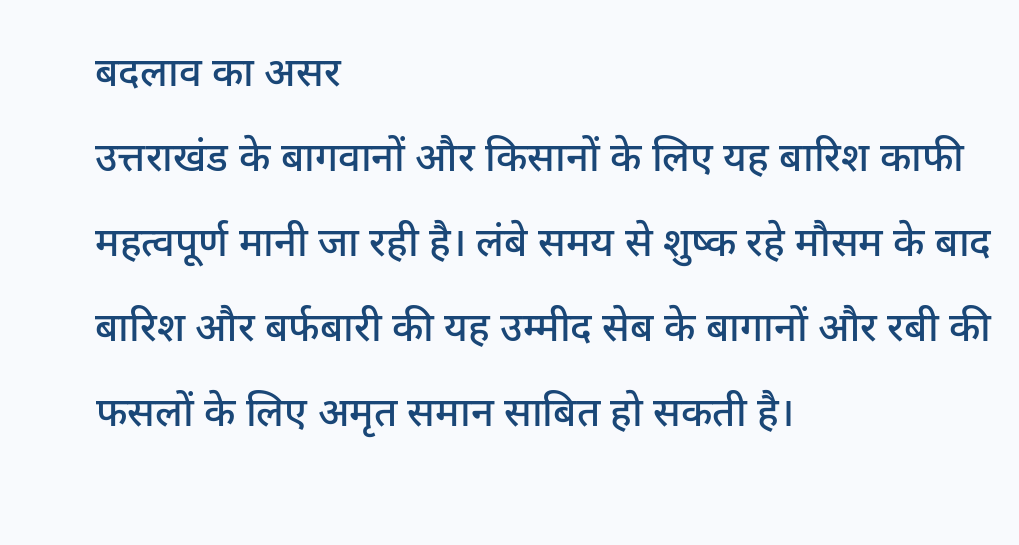बदलाव का असर
उत्तराखंड के बागवानों और किसानों के लिए यह बारिश काफी महत्वपूर्ण मानी जा रही है। लंबे समय से शुष्क रहे मौसम के बाद बारिश और बर्फबारी की यह उम्मीद सेब के बागानों और रबी की फसलों के लिए अमृत समान साबित हो सकती है।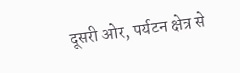दूसरी ओर, पर्यटन क्षेत्र से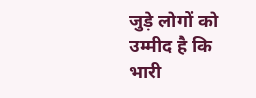जुड़े लोगों को उम्मीद है कि भारी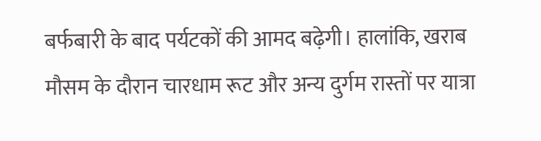बर्फबारी के बाद पर्यटकों की आमद बढ़ेगी। हालांकि, खराब मौसम के दौरान चारधाम रूट और अन्य दुर्गम रास्तों पर यात्रा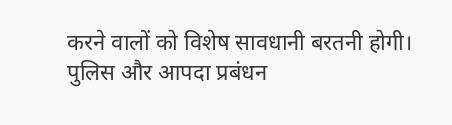करने वालों को विशेष सावधानी बरतनी होगी। पुलिस और आपदा प्रबंधन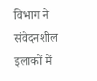विभाग ने संवेदनशील इलाकों में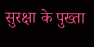सुरक्षा के पुख्ता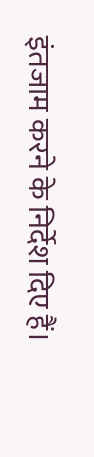इंतजाम करने के निर्देश दिए हैं।